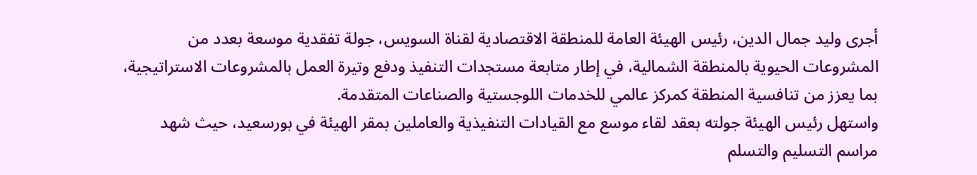أجرى وليد جمال الدين، رئيس الهيئة العامة للمنطقة الاقتصادية لقناة السويس، جولة تفقدية موسعة بعدد من المشروعات الحيوية بالمنطقة الشمالية، في إطار متابعة مستجدات التنفيذ ودفع وتيرة العمل بالمشروعات الاستراتيجية، بما يعزز من تنافسية المنطقة كمركز عالمي للخدمات اللوجستية والصناعات المتقدمة.
واستهل رئيس الهيئة جولته بعقد لقاء موسع مع القيادات التنفيذية والعاملين بمقر الهيئة في بورسعيد، حيث شهد مراسم التسليم والتسلم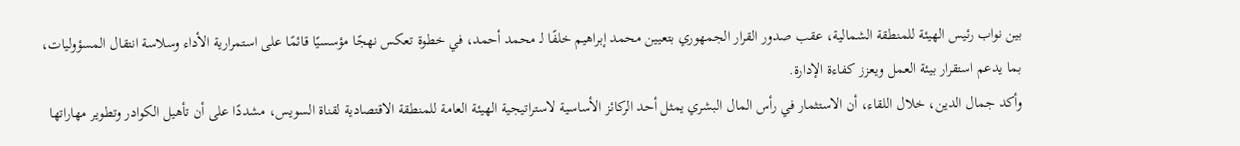بين نواب رئيس الهيئة للمنطقة الشمالية، عقب صدور القرار الجمهوري بتعيين محمد إبراهيم خلفًا لـ محمد أحمد، في خطوة تعكس نهجًا مؤسسيًا قائمًا على استمرارية الأداء وسلاسة انتقال المسؤوليات، بما يدعم استقرار بيئة العمل ويعزز كفاءة الإدارة.
وأكد جمال الدين، خلال اللقاء، أن الاستثمار في رأس المال البشري يمثل أحد الركائز الأساسية لاستراتيجية الهيئة العامة للمنطقة الاقتصادية لقناة السويس، مشددًا على أن تأهيل الكوادر وتطوير مهاراتها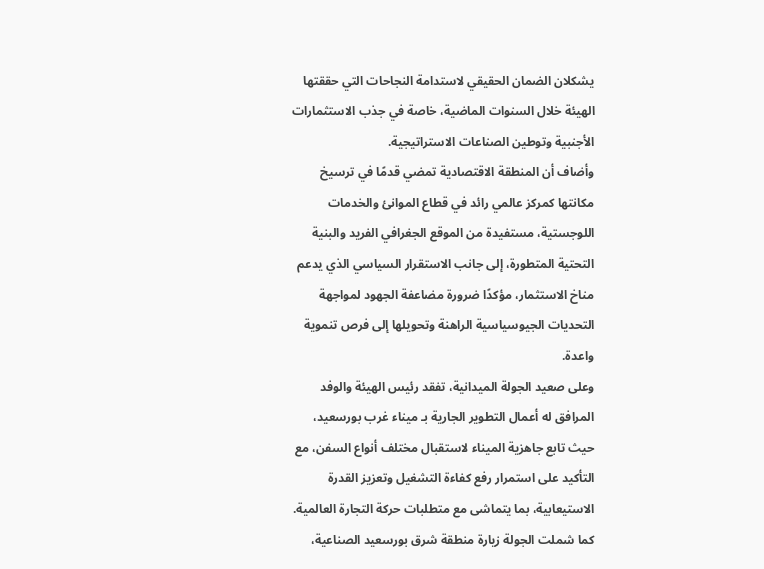يشكلان الضمان الحقيقي لاستدامة النجاحات التي حققتها الهيئة خلال السنوات الماضية، خاصة في جذب الاستثمارات الأجنبية وتوطين الصناعات الاستراتيجية.
وأضاف أن المنطقة الاقتصادية تمضي قدمًا في ترسيخ مكانتها كمركز عالمي رائد في قطاع الموانئ والخدمات اللوجستية، مستفيدة من الموقع الجغرافي الفريد والبنية التحتية المتطورة، إلى جانب الاستقرار السياسي الذي يدعم مناخ الاستثمار، مؤكدًا ضرورة مضاعفة الجهود لمواجهة التحديات الجيوسياسية الراهنة وتحويلها إلى فرص تنموية واعدة.
وعلى صعيد الجولة الميدانية، تفقد رئيس الهيئة والوفد المرافق له أعمال التطوير الجارية بـ ميناء غرب بورسعيد، حيث تابع جاهزية الميناء لاستقبال مختلف أنواع السفن، مع التأكيد على استمرار رفع كفاءة التشغيل وتعزيز القدرة الاستيعابية، بما يتماشى مع متطلبات حركة التجارة العالمية.
كما شملت الجولة زيارة منطقة شرق بورسعيد الصناعية،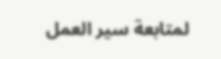لمتابعة سير العمل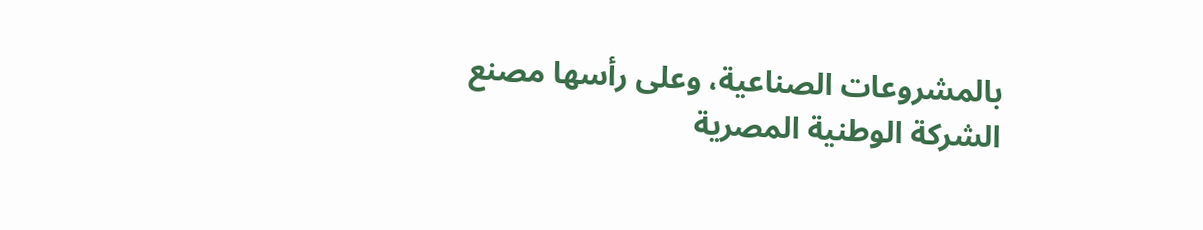بالمشروعات الصناعية، وعلى رأسها مصنع الشركة الوطنية المصرية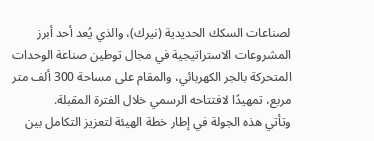لصناعات السكك الحديدية (نيرك)، والذي يُعد أحد أبرز المشروعات الاستراتيجية في مجال توطين صناعة الوحدات المتحركة بالجر الكهربائي، والمقام على مساحة 300 ألف متر مربع، تمهيدًا لافتتاحه الرسمي خلال الفترة المقبلة.
وتأتي هذه الجولة في إطار خطة الهيئة لتعزيز التكامل بين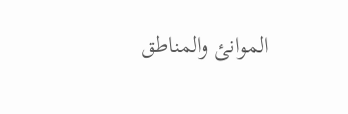الموانئ والمناطق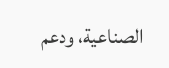الصناعية، ودعم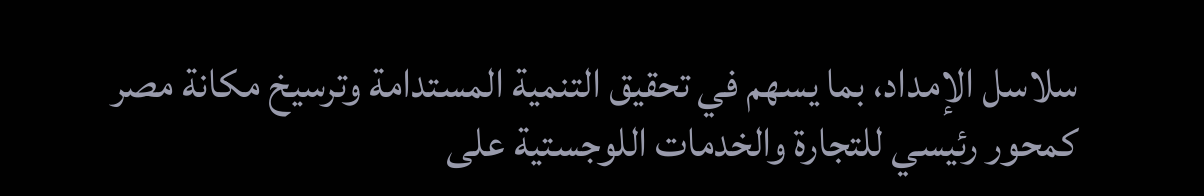سلاسل الإمداد، بما يسهم في تحقيق التنمية المستدامة وترسيخ مكانة مصر كمحور رئيسي للتجارة والخدمات اللوجستية على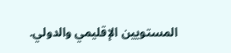المستويين الإقليمي والدولي.